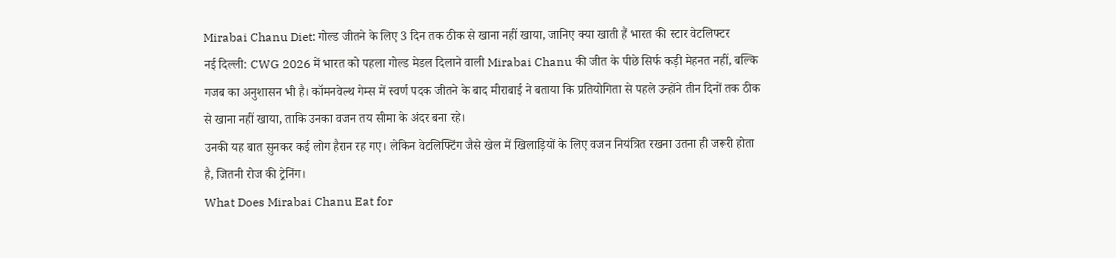Mirabai Chanu Diet: गोल्ड जीतने के लिए 3 दिन तक ठीक से खाना नहीं खाया, जानिए क्या खाती हैं भारत की स्टार वेटलिफ्टर
नई दिल्ली: CWG 2026 में भारत को पहला गोल्ड मेडल दिलाने वाली Mirabai Chanu की जीत के पीछे सिर्फ कड़ी मेहनत नहीं, बल्कि गजब का अनुशासन भी है। कॉमनवेल्थ गेम्स में स्वर्ण पदक जीतने के बाद मीराबाई ने बताया कि प्रतियोगिता से पहले उन्होंने तीन दिनों तक ठीक से खाना नहीं खाया, ताकि उनका वजन तय सीमा के अंदर बना रहे।
उनकी यह बात सुनकर कई लोग हैरान रह गए। लेकिन वेटलिफ्टिंग जैसे खेल में खिलाड़ियों के लिए वजन नियंत्रित रखना उतना ही जरूरी होता है, जितनी रोज की ट्रेनिंग।
What Does Mirabai Chanu Eat for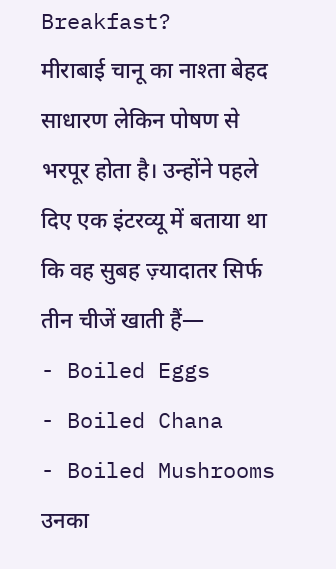Breakfast?
मीराबाई चानू का नाश्ता बेहद साधारण लेकिन पोषण से भरपूर होता है। उन्होंने पहले दिए एक इंटरव्यू में बताया था कि वह सुबह ज़्यादातर सिर्फ तीन चीजें खाती हैं—
- Boiled Eggs
- Boiled Chana
- Boiled Mushrooms
उनका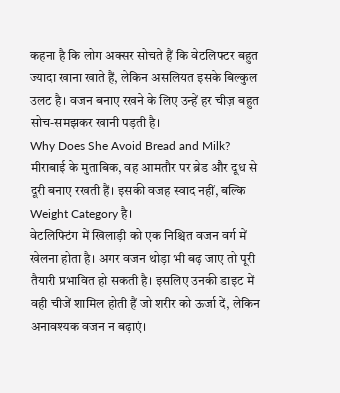कहना है कि लोग अक्सर सोचते हैं कि वेटलिफ्टर बहुत ज्यादा खाना खाते हैं, लेकिन असलियत इसके बिल्कुल उलट है। वजन बनाए रखने के लिए उन्हें हर चीज़ बहुत सोच-समझकर खानी पड़ती है।
Why Does She Avoid Bread and Milk?
मीराबाई के मुताबिक, वह आमतौर पर ब्रेड और दूध से दूरी बनाए रखती हैं। इसकी वजह स्वाद नहीं, बल्कि Weight Category है।
वेटलिफ्टिंग में खिलाड़ी को एक निश्चित वजन वर्ग में खेलना होता है। अगर वजन थोड़ा भी बढ़ जाए तो पूरी तैयारी प्रभावित हो सकती है। इसलिए उनकी डाइट में वही चीजें शामिल होती हैं जो शरीर को ऊर्जा दें, लेकिन अनावश्यक वजन न बढ़ाएं।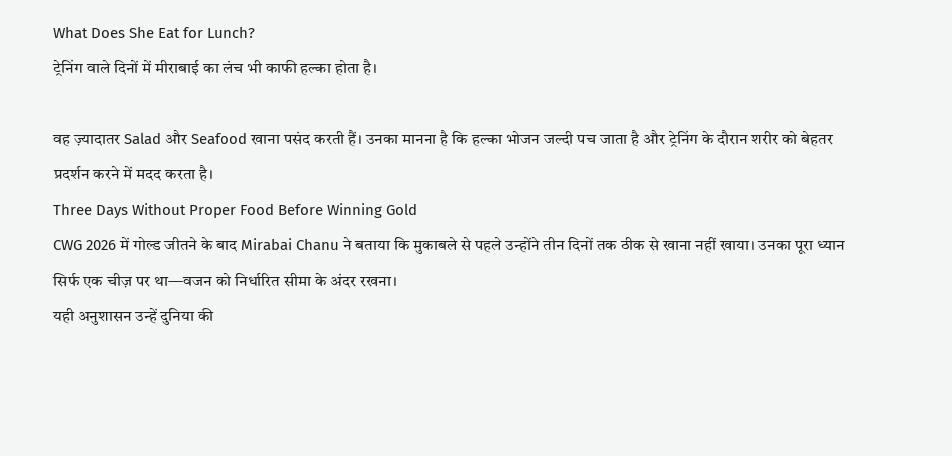What Does She Eat for Lunch?
ट्रेनिंग वाले दिनों में मीराबाई का लंच भी काफी हल्का होता है।

वह ज़्यादातर Salad और Seafood खाना पसंद करती हैं। उनका मानना है कि हल्का भोजन जल्दी पच जाता है और ट्रेनिंग के दौरान शरीर को बेहतर प्रदर्शन करने में मदद करता है।
Three Days Without Proper Food Before Winning Gold
CWG 2026 में गोल्ड जीतने के बाद Mirabai Chanu ने बताया कि मुकाबले से पहले उन्होंने तीन दिनों तक ठीक से खाना नहीं खाया। उनका पूरा ध्यान सिर्फ एक चीज़ पर था—वजन को निर्धारित सीमा के अंदर रखना।
यही अनुशासन उन्हें दुनिया की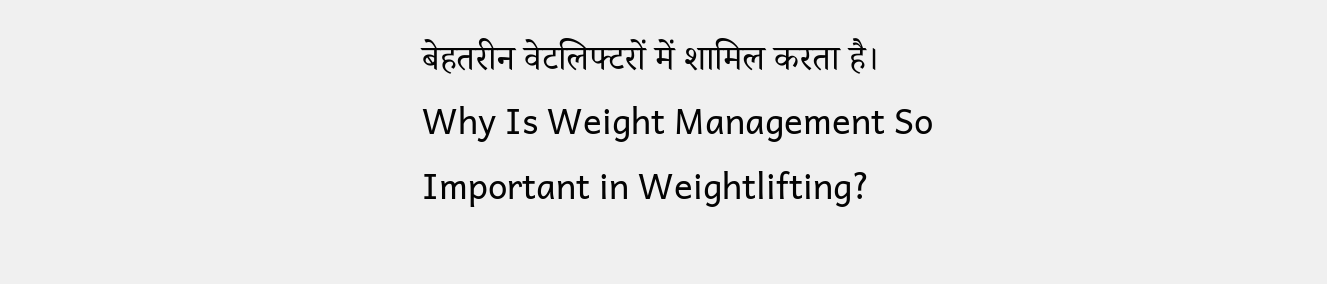बेहतरीन वेटलिफ्टरों में शामिल करता है।
Why Is Weight Management So Important in Weightlifting?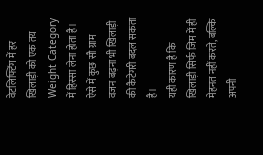वेटलिफ्टिंग में हर खिलाड़ी को एक तय Weight Category में हिस्सा लेना होता है। ऐसे में कुछ सौ ग्राम वजन बढ़ना भी खिलाड़ी की कैटेगरी बदल सकता है।
यही कारण है कि खिलाड़ी सिर्फ जिम में ही मेहनत नहीं करते, बल्कि अपनी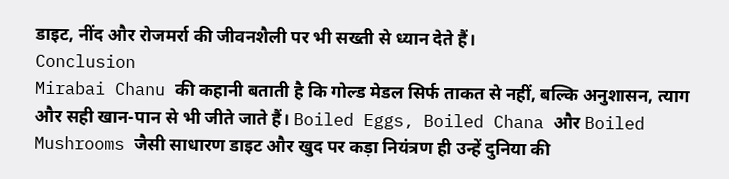डाइट, नींद और रोजमर्रा की जीवनशैली पर भी सख्ती से ध्यान देते हैं।
Conclusion
Mirabai Chanu की कहानी बताती है कि गोल्ड मेडल सिर्फ ताकत से नहीं, बल्कि अनुशासन, त्याग और सही खान-पान से भी जीते जाते हैं। Boiled Eggs, Boiled Chana और Boiled Mushrooms जैसी साधारण डाइट और खुद पर कड़ा नियंत्रण ही उन्हें दुनिया की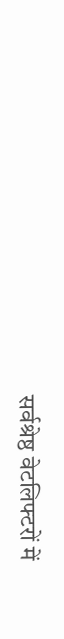सर्वश्रेष्ठ वेटलिफ्टरों में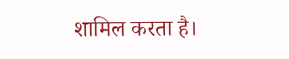शामिल करता है।